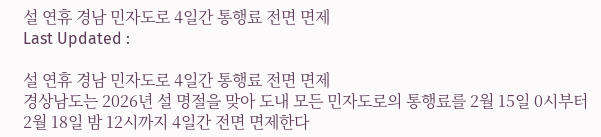설 연휴 경남 민자도로 4일간 통행료 전면 면제
Last Updated :

설 연휴 경남 민자도로 4일간 통행료 전면 면제
경상남도는 2026년 설 명절을 맞아 도내 모든 민자도로의 통행료를 2월 15일 0시부터 2월 18일 밤 12시까지 4일간 전면 면제한다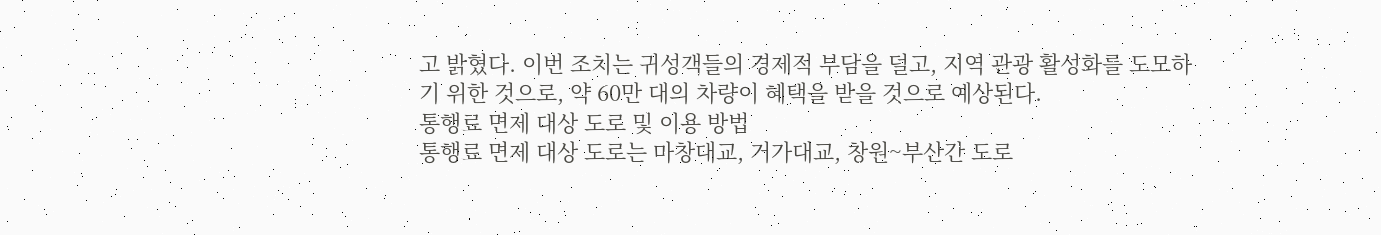고 밝혔다. 이번 조치는 귀성객들의 경제적 부담을 덜고, 지역 관광 활성화를 도모하기 위한 것으로, 약 60만 대의 차량이 혜택을 받을 것으로 예상된다.
통행료 면제 대상 도로 및 이용 방법
통행료 면제 대상 도로는 마창대교, 거가대교, 창원~부산간 도로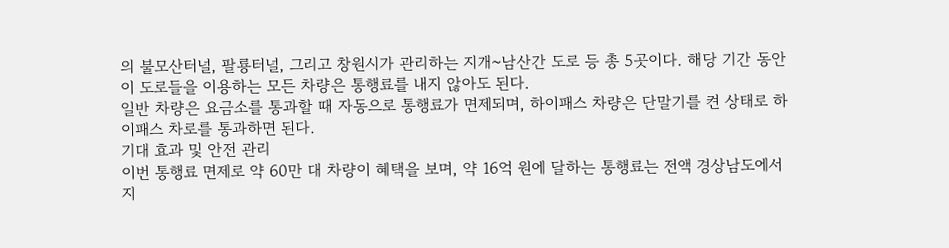의 불모산터널, 팔룡터널, 그리고 창원시가 관리하는 지개~남산간 도로 등 총 5곳이다. 해당 기간 동안 이 도로들을 이용하는 모든 차량은 통행료를 내지 않아도 된다.
일반 차량은 요금소를 통과할 때 자동으로 통행료가 면제되며, 하이패스 차량은 단말기를 켠 상태로 하이패스 차로를 통과하면 된다.
기대 효과 및 안전 관리
이번 통행료 면제로 약 60만 대 차량이 혜택을 보며, 약 16억 원에 달하는 통행료는 전액 경상남도에서 지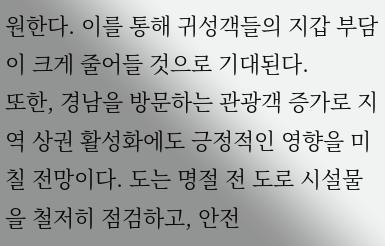원한다. 이를 통해 귀성객들의 지갑 부담이 크게 줄어들 것으로 기대된다.
또한, 경남을 방문하는 관광객 증가로 지역 상권 활성화에도 긍정적인 영향을 미칠 전망이다. 도는 명절 전 도로 시설물을 철저히 점검하고, 안전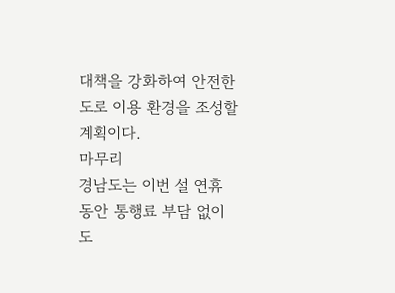대책을 강화하여 안전한 도로 이용 환경을 조성할 계획이다.
마무리
경남도는 이번 설 연휴 동안 통행료 부담 없이 도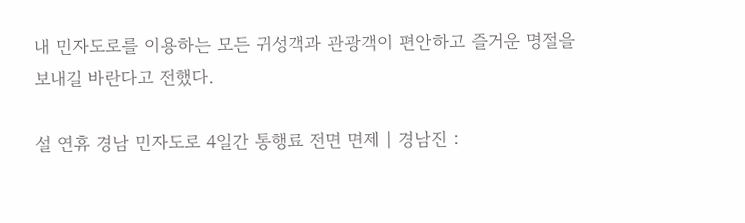내 민자도로를 이용하는 모든 귀성객과 관광객이 편안하고 즐거운 명절을 보내길 바란다고 전했다.

설 연휴 경남 민자도로 4일간 통행료 전면 면제 | 경남진 :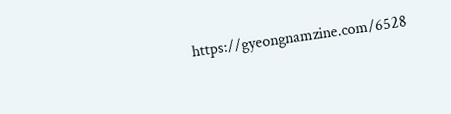https://gyeongnamzine.com/6528